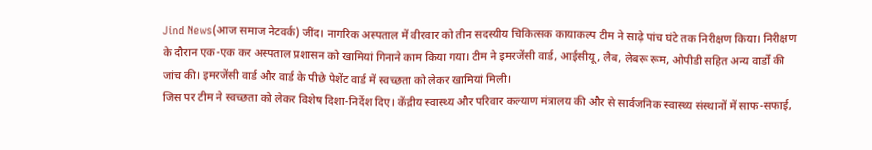Jind News(आज समाज नेटवर्क) जींद। नागरिक अस्पताल में वीरवार को तीन सदस्यीय चिकित्सक कायाकल्प टीम ने साढ़े पांच घंटे तक निरीक्षण किया। निरीक्षण के दौरान एक-एक कर अस्पताल प्रशासन को खामियां गिनाने काम किया गया। टीम ने इमरजेंसी वार्ड, आईसीयू, लैब, लेबरू रूम, ओपीडी सहित अन्य वार्डों की जांच की। इमरजेंसी वार्ड और वार्ड के पीछे पेशेंट वार्ड में स्वच्छता को लेकर खामियां मिली।
जिस पर टीम ने स्वच्छता को लेकर विशेष दिशा-निर्देश दिए। केंद्रीय स्वास्थ्य और परिवार कल्याण मंत्रालय की और से सार्वजनिक स्वास्थ्य संस्थानों में साफ-सफाई,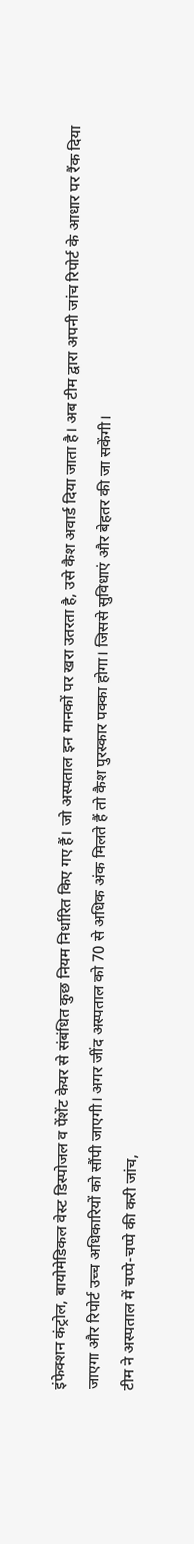इंफेक्शन कंट्रोल, बायोमेडिकल वेस्ट डिस्पोजल व पेंशेंट केयर से संबंधित कुछ नियम निर्धारित किए गए हैं। जो अस्पताल इन मानकों पर खरा उतरता है, उसे कैश अवार्ड दिया जाता है। अब टीम द्वारा अपनी जांच रिपोर्ट के आधार पर रैंक दिया जाएगा और रिपोर्ट उच्च अधिकारियों को सौंपी जाएगी। अगर जींद अस्पताल को 70 से अधिक अंक मिलते हैं तो कैश पुरस्कार पक्का होगा। जिससे सुविधाएं और बेहतर की जा सकेंगी।
टीम ने अस्पताल में चप्पे-चप्पे की करी जांच,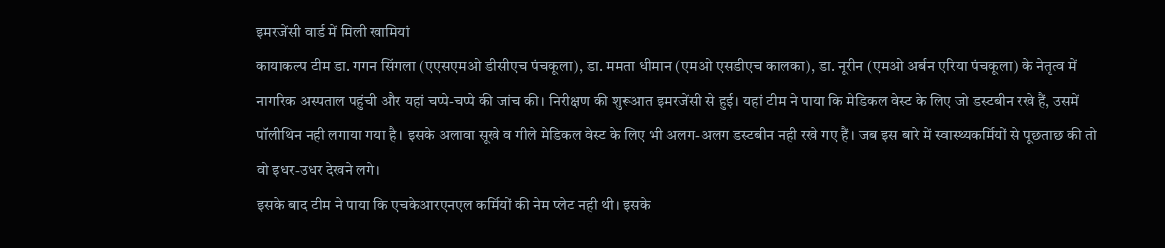इमरजेंसी वार्ड में मिली खामियां
कायाकल्प टीम डा. गगन सिंगला (एएसएमओ डीसीएच पंचकूला), डा. ममता धीमान (एमओ एसडीएच कालका), डा. नूरीन (एमओ अर्बन एरिया पंचकूला) के नेतृत्व में नागरिक अस्पताल पहुंची और यहां चप्पे-चप्पे की जांच की। निरीक्षण की शुरूआत इमरजेंसी से हुई। यहां टीम ने पाया कि मेडिकल वेस्ट के लिए जो डस्टबीन रखे हैं, उसमें पॉलीथिन नही लगाया गया है। इसके अलावा सूखे व गीले मेडिकल वेस्ट के लिए भी अलग-अलग डस्टबीन नही रखे गए हैं। जब इस बारे में स्वास्थ्यकर्मियों से पूछताछ की तो वो इधर-उधर देखने लगे।
इसके बाद टीम ने पाया कि एचकेआरएनएल कर्मियों की नेम प्लेट नही थी। इसके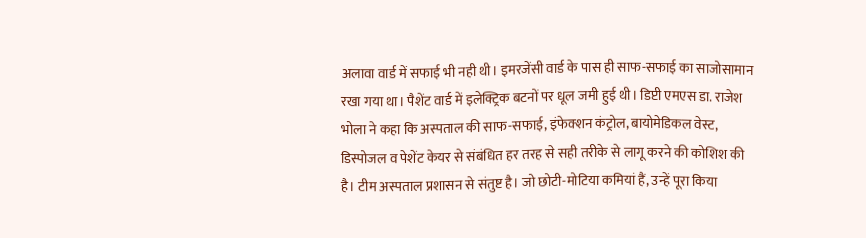अलावा वार्ड में सफाई भी नही थी। इमरजेंसी वार्ड के पास ही साफ-सफाई का साजोसामान रखा गया था। पैशेंट वार्ड में इलेक्ट्रिक बटनों पर धूल जमी हुई थी। डिप्टी एमएस डा. राजेश भोला ने कहा कि अस्पताल की साफ-सफाई, इंफेक्शन कंट्रोल, बायोमेडिकल वेस्ट, डिस्पोजल व पेशेंट केयर से संबंधित हर तरह से सही तरीके से लागू करने की कोशिश की है। टीम अस्पताल प्रशासन से संतुष्ट है। जो छोटी-मोटिया कमियां हैं, उन्हें पूरा किया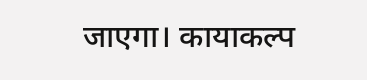जाएगा। कायाकल्प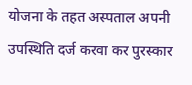योजना के तहत अस्पताल अपनी उपस्थिति दर्ज करवा कर पुरस्कार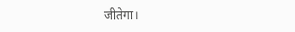जीतेगा।